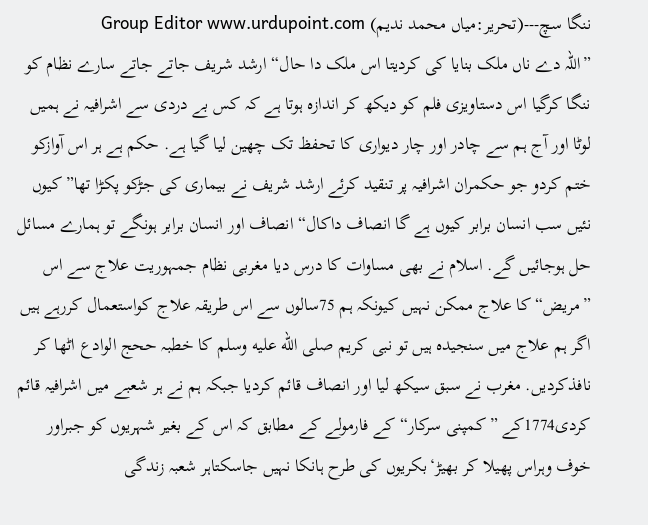ننگا سچ---(تحریر:میاں محمد ندیم) Group Editor www.urdupoint.com
”اللہ دے ناں ملک بنایا کی کردیتا اس ملک دا حال“ ارشد شریف جاتے جاتے سارے نظام کو ننگا کرگیا اس دستاویزی فلم کو دیکھ کر اندازہ ہوتا ہے کہ کس بے دردی سے اشرافیہ نے ہمیں لوٹا اور آج ہم سے چادر اور چار دیواری کا تحفظ تک چھین لیا گیا ہے. حکم ہے ہر اس آوازکو ختم کردو جو حکمران اشرافیہ پر تنقید کرئے ارشد شریف نے بیماری کی جڑکو پکڑا تھا”کیوں نئیں سب انسان برابر کیوں ہے گا انصاف داکال“ انصاف اور انسان برابر ہونگے تو ہمارے مسائل حل ہوجائیں گے. اسلام نے بھی مساوات کا درس دیا مغربی نظام جمہوریت علاج سے اس ”مریض“ کا علاج ممکن نہیں کیونکہ ہم 75سالوں سے اس طریقہ علاج کواستعمال کررہے ہیں اگر ہم علاج میں سنجیدہ ہیں تو نبی کریم صلى الله عليه وسلم کا خطبہ ححج الوادع اٹھا کر نافذکردیں. مغرب نے سبق سیکھ لیا اور انصاف قائم کردیا جبکہ ہم نے ہر شعبے میں اشرافیہ قائم کردی1774کے ”کمپنی سرکار“کے فارمولے کے مطابق کہ اس کے بغیر شہریوں کو جبراور خوف وہراس پھیلا کر بھیڑ‘بکریوں کی طرح ہانکا نہیں جاسکتاہر شعبہ زندگی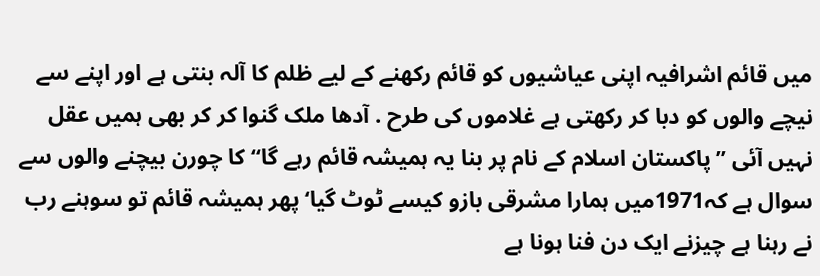میں قائم اشرافیہ اپنی عیاشیوں کو قائم رکھنے کے لیے ظلم کا آلہ بنتی ہے اور اپنے سے نیچے والوں کو دبا کر رکھتی ہے غلاموں کی طرح . آدھا ملک گنوا کر کر بھی ہمیں عقل نہیں آئی ”پاکستان اسلام کے نام پر بنا یہ ہمیشہ قائم رہے گا“کا چورن بیچنے والوں سے سوال ہے کہ1971میں ہمارا مشرقی بازو کیسے ٹوٹ گیا‘پھر ہمیشہ قائم تو سوہنے رب نے رہنا ہے چیزنے ایک دن فنا ہونا ہے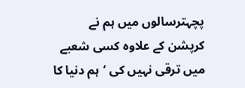پچہترسالوں میں ہم نے کرپشن کے علاوہ کسی شعبے میں ترقی نہیں کی ‘ہم دنیا کا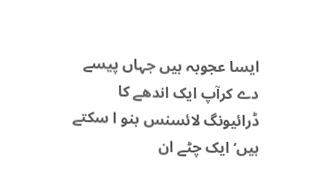ایسا عجوبہ ہیں جہاں پیسے دے کرآپ ایک اندھے کا ڈرائیونگ لائسنس بنو ا سکتے ہیں‘ایک چٹے ان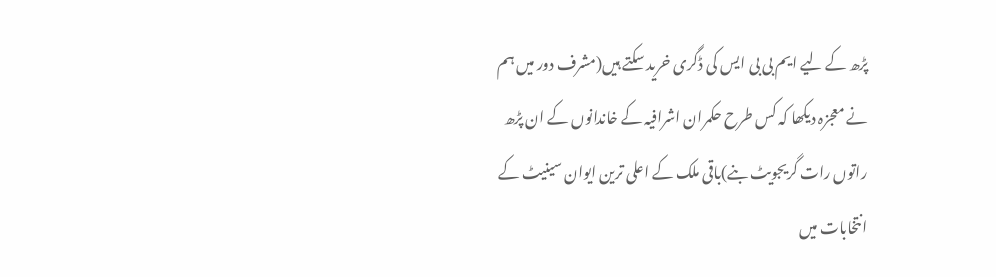پڑھ کے لیے ایم بی بی ایس کی ڈگری خرید سکتے ہیں(مشرف دور میں ہم نے معجزہ دیکھا کہ کس طرح حکمران اشرافیہ کے خاندانوں کے ان پڑھ راتوں رات گریجویٹ بنے)باقی ملک کے اعلی ترین ایوان سینیٹ کے انتخابات میں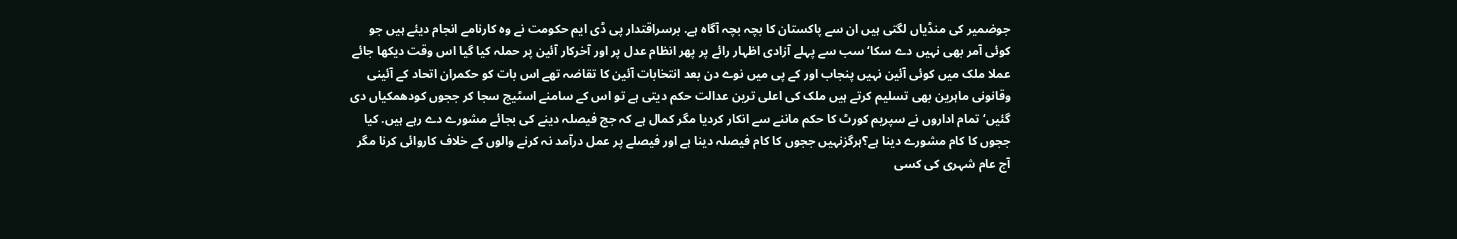جوضمیر کی منڈیاں لگتی ہیں ان سے پاکستان کا بچہ بچہ آگاہ ہے. برسراقتدار پی ڈی ایم حکومت نے وہ کارنامے انجام دیئے ہیں جو کوئی آمر بھی نہیں دے سکا‘سب سے پہلے آزادی اظہار رائے پر پھر انظام عدل پر اور آخرکار آئین پر حملہ کیا گیا اس وقت دیکھا جائے عملا ملک میں کوئی آئین نہیں پنجاب اور کے پی میں نوے دن بعد انتخابات آئین کا تقاضہ تھے اس بات کو حکمران اتحاد کے آئینی وقانونی ماہرین بھی تسلیم کرتے ہیں ملک کی اعلی ترین عدالت حکم دیتی ہے تو اس کے سامنے اسٹیج سجا کر ججوں کودھمکیاں دی گئیں‘تمام اداروں نے سپریم کورٹ کا حکم ماننے سے انکار کردیا مگر کمال ہے کہ جج فیصلہ دینے کی بجائے مشورے دے رہے ہیں. کیا ججوں کا کام مشورے دینا ہے؟ہرگزنہیں ججوں کا کام فیصلہ دینا ہے اور فیصلے پر عمل درآمد نہ کرنے والوں کے خلاف کاروائی کرنا مگر آج عام شہری کی کسی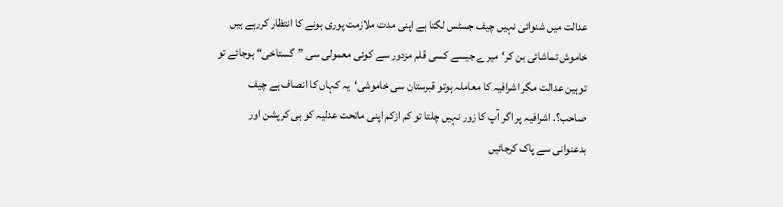عدالت میں شنوائی نہیں چیف جسٹس لگتا ہے اپنی مدت ملازمت پوری ہونے کا انتظار کررہے ہیں خاموش تماشائی بن کر‘میرے جیسے کسی قلم مزدور سے کوئی معمولی سی ”گستاخی“ ہوجائے تو توہین عدالت مگر اشرافیہ کا معاملہ ہوتو قبرستان سی خاموشی‘یہ کہاں کا انصاف ہے چیف صاحب؟. اشرافیہ پر اگر آپ کا زور نہیں چلتا تو کم ازکم اپنی ماتحت عدلیہ کو ہی کرپشن اور بدعنوانی سے پاک کرجائیں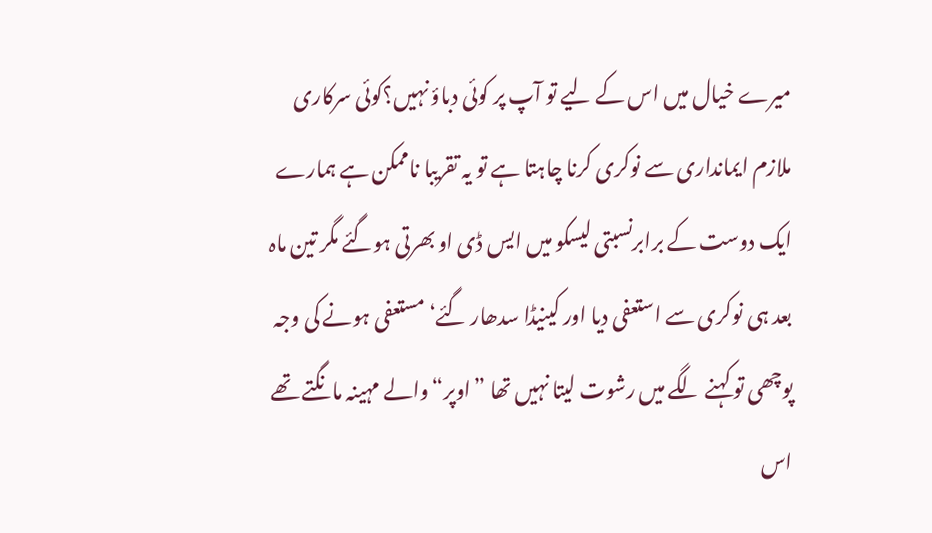میرے خیال میں اس کے لیے تو آپ پر کوئی دباؤ نہیں؟کوئی سرکاری ملازم ایمانداری سے نوکری کرنا چاہتا ہے تو یہ تقریبا ناممکن ہے ہمارے ایک دوست کے برابرنسبتی لیسکو میں ایس ڈی او بھرتی ہوگئے مگر تین ماہ بعد ہی نوکری سے استعفی دیا اور کینیڈا سدھار گئے‘مستعفی ہونے کی وجہ پوچھی تو کہنے لگے میں رشوت لیتا نہیں تھا ”اوپر“والے مہینہ مانگتے تھے اس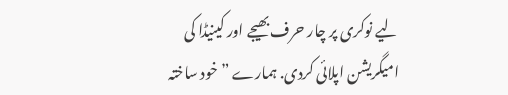لیے نوکری پر چار حرف بھیجے اور کینیڈا کی امیگریشن اپلائی کردی. ہمارے ”خود ساختہ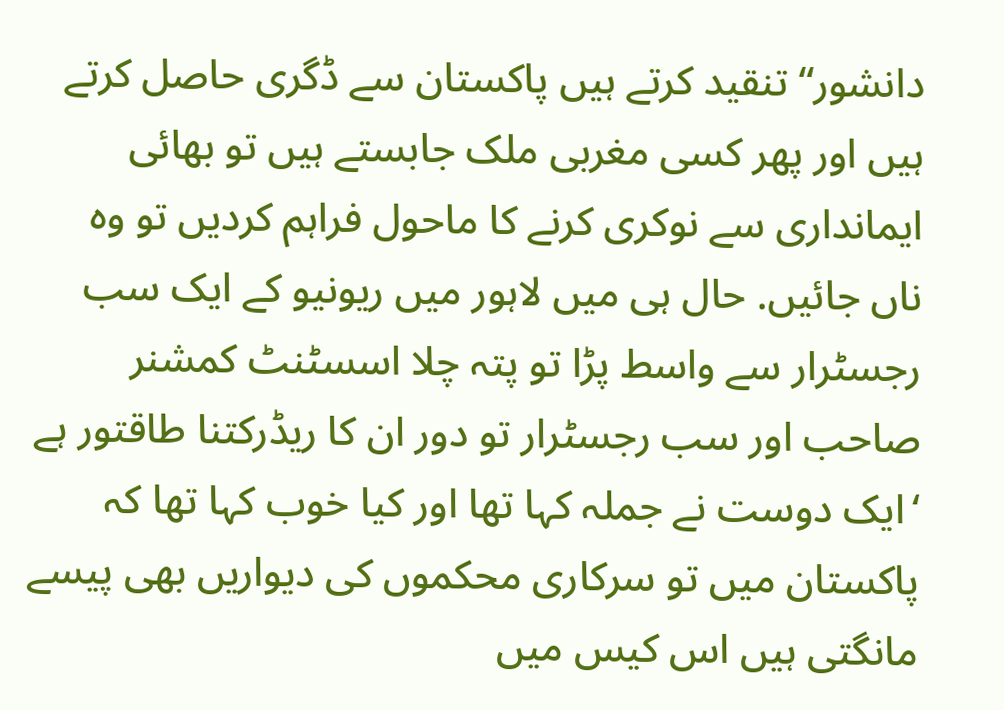دانشور“ تنقید کرتے ہیں پاکستان سے ڈگری حاصل کرتے ہیں اور پھر کسی مغربی ملک جابستے ہیں تو بھائی ایمانداری سے نوکری کرنے کا ماحول فراہم کردیں تو وہ ناں جائیں. حال ہی میں لاہور میں ریونیو کے ایک سب رجسٹرار سے واسط پڑا تو پتہ چلا اسسٹنٹ کمشنر صاحب اور سب رجسٹرار تو دور ان کا ریڈرکتنا طاقتور ہے ‘ایک دوست نے جملہ کہا تھا اور کیا خوب کہا تھا کہ پاکستان میں تو سرکاری محکموں کی دیواریں بھی پیسے مانگتی ہیں اس کیس میں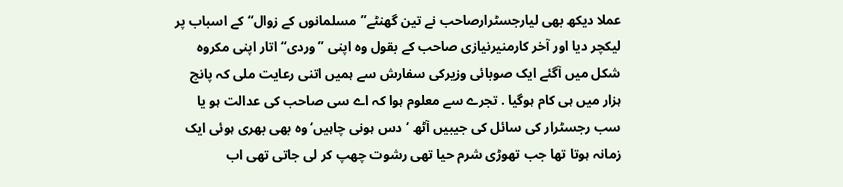عملا دیکھ بھی لیارجسٹرارصاحب نے تین گھنٹے”مسلمانوں کے زوال“کے اسباب پر لیکچر دیا اور آخر کارمنیرنیازی صاحب کے بقول وہ اپنی ”وردی“اتار اپنی مکروہ شکل میں آگئے ایک صوبائی وزیرکی سفارش سے ہمیں اتنی رعایت ملی کہ پانچ ہزار میں ہی کام ہوگیا . تجرے سے معلوم ہوا کہ اے سی صاحب کی عدالت ہو یا سب رجسٹرار کی سائل کی جیبیں آٹھ ‘دس ہونی چاہیں‘وہ بھی بھری ہوئی ایک زمانہ ہوتا تھا جب تھوڑی شرم حیا تھی رشوت چھپ کر لی جاتی تھی اب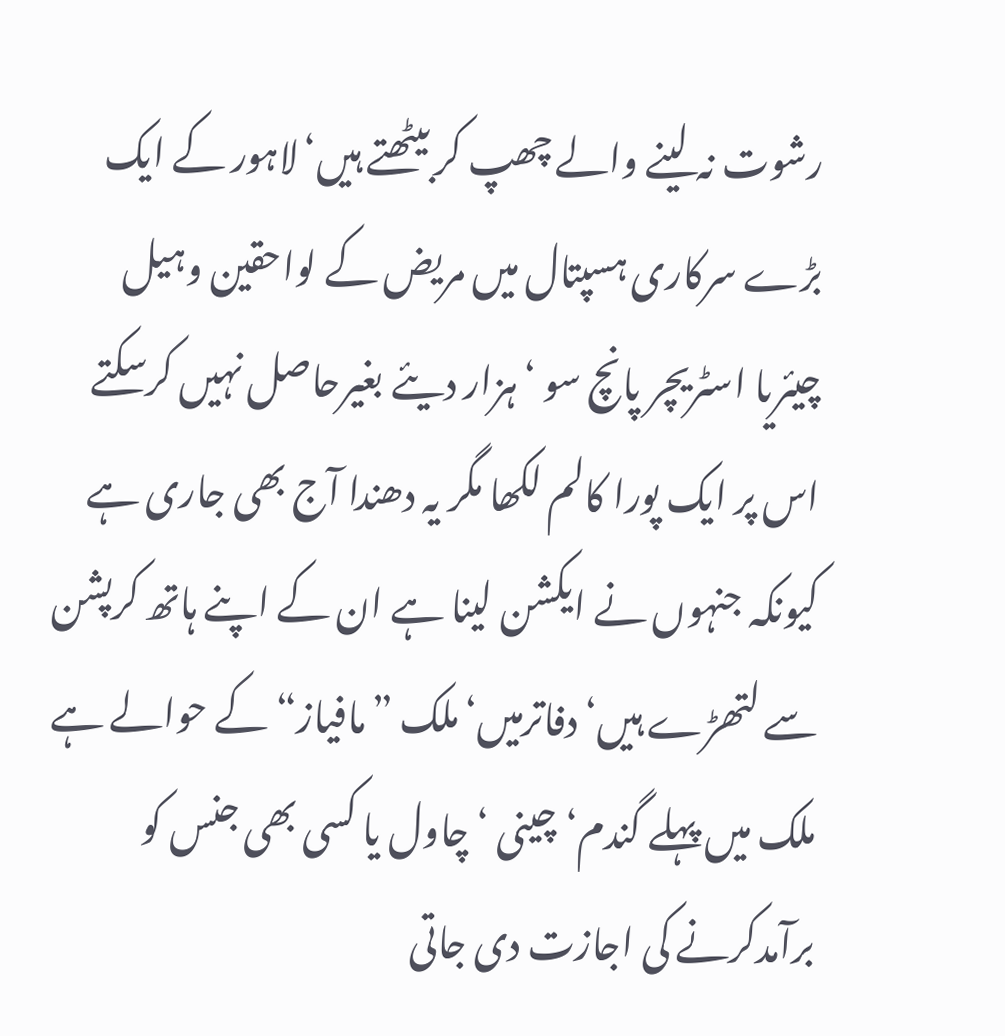رشوت نہ لینے والے چھپ کر بیٹھتے ہیں‘لاہور کے ایک بڑے سرکاری ہسپتال میں مریض کے لواحقین وہیل چیئریا اسٹریچر پانچ سو ‘ہزار دیئے بغیرحاصل نہیں کرسکتے اس پر ایک پورا کالم لکھا مگر یہ دھندا آج بھی جاری ہے کیونکہ جنہوں نے ایکشن لینا ہے ان کے اپنے ہاتھ کرپشن سے لتھڑے ہیں‘دفاترمیں‘ملک ”مافیاز“کے حوالے ہے ملک میں پہلے گندم‘چینی ‘چاول یا کسی بھی جنس کو برآمدکرنے کی اجازت دی جاتی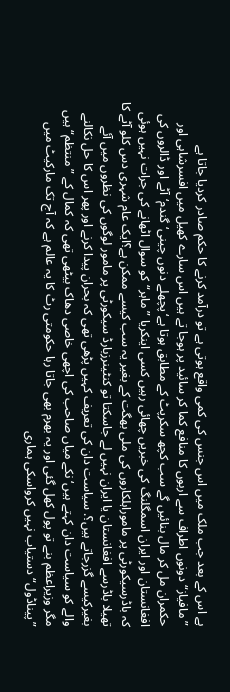ہے اس کے بعد جب ملک میں اس جنس کی کمی واقع ہوتی ہے تو درآمد کرنے کا حکم صادر کردیا جاتا ہے ”مافیاز“دونوں اطراف سے اربوں کا منافع کما کر سائید پر ہوجا تے ہیں اس سارے کھیل میں افسرشاہی اور حکمران مل کر مال بنائیں گے سب کچھ سکرپٹ کے مطابق ہوتا ہے‘پچھلے دنوں چینی‘گندم‘آٹے اور ڈالروں کی افغانستان اور ایران اسمگلنگ کی خبریں چھائی رہیں کسی اینکریا ”ماہر“کو سوال اٹھانے کی جرات نہیں ہوئی کہ باڈرسیکورٹی پر ماموراہلکاروں کی ملی بھگت کے بغیر یہ سب کیسے ممکن ہے؟ایک عام شہری دس کلو آٹے کا تھیلا باڈرسے افغانستان یا ایران نہیں لے جاسکتا تو کنٹینرزبارڈ سیکورٹی پر مامور لوگوں کی نظروں میں آئے بغیرکیسے گزرجاتے ہیں؟. سیاست دان کی تعریف کہیں پڑھی تھی کہ بحران پیدا کرنے اور پھر اس کا حل نکالنے والے کو سیاست دان کہتے ہیں‘نکے میاں صاحب کی اچھی خاصی دھاک بیٹھی تھی کہ کمال کے ”منتظم“ہیں مگر وزیراعظم بنے تو پول کھل گئی اور یہ بھرم بھی جاتا رہا حکومتی رٹ کا یہ عالم ہے کہ آج تک مارکیٹ میں ”پیناڈول“ دستیاب نہیں کرواسکی ہماری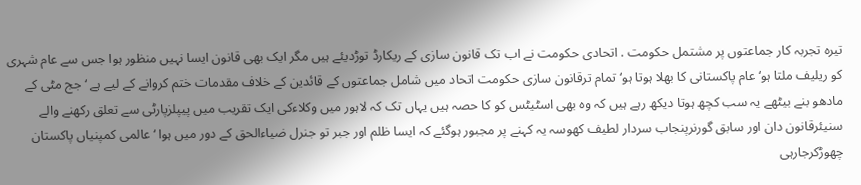تیرہ تجربہ کار جماعتوں پر مشتمل حکومت . اتحادی حکومت نے اب تک قانون سازی کے ریکارڈ توڑدیئے ہیں مگر ایک بھی قانون ایسا نہیں منظور ہوا جس سے عام شہری کو ریلیف ملتا ہو‘عام پاکستانی کا بھلا ہوتا ہو‘تمام ترقانون سازی حکومت اتحاد میں شامل جماعتوں کے قائدین کے خلاف مقدمات ختم کروانے کے لیے ہے ‘جج مٹی کے مادھو بنے بیٹھے یہ سب کچھ ہوتا دیکھ رہے ہیں کہ وہ بھی اسٹیٹس کو کا حصہ ہیں یہاں تک کہ لاہور میں وکلاءکی ایک تقریب میں پیپلزپارٹی سے تعلق رکھنے والے سنیئرقانون دان اور سابق گورنرپنجاب سردار لطیف کھوسہ یہ کہنے پر مجبور ہوگئے کہ ایسا ظلم اور جبر تو جنرل ضیاءالحق کے دور میں ہوا ‘عالمی کمپنیاں پاکستان چھوڑکرجارہی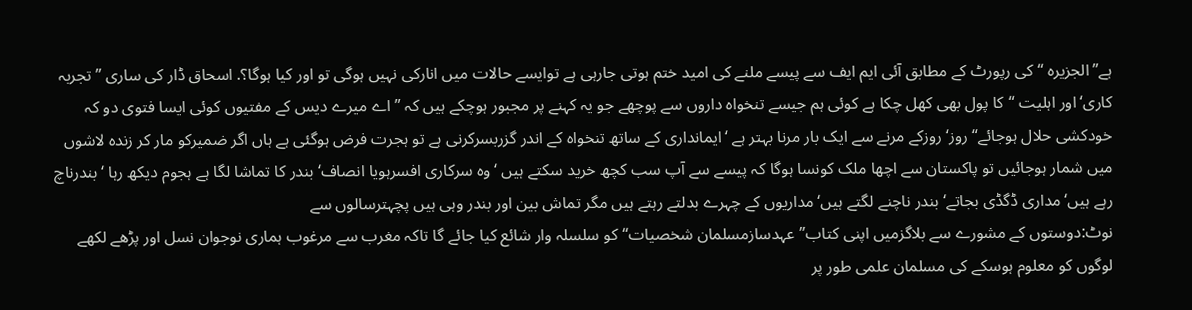ہے”الجزیرہ “کی رپورٹ کے مطابق آئی ایم ایف سے پیسے ملنے کی امید ختم ہوتی جارہی ہے توایسے حالات میں انارکی نہیں ہوگی تو اور کیا ہوگا؟. اسحاق ڈار کی ساری ”تجربہ کاری‘اور اہلیت “کا پول بھی کھل چکا ہے کوئی ہم جیسے تنخواہ داروں سے پوچھے جو یہ کہنے پر مجبور ہوچکے ہیں کہ ”اے میرے دیس کے مفتیوں کوئی ایسا فتوی دو کہ خودکشی حلال ہوجائے“روز‘روزکے مرنے سے ایک بار مرنا بہتر ہے ‘ایمانداری کے ساتھ تنخواہ کے اندر گزربسرکرنی ہے تو ہجرت فرض ہوگئی ہے ہاں اگر ضمیرکو مار کر زندہ لاشوں میں شمار ہوجائیں تو پاکستان سے اچھا ملک کونسا ہوگا کہ پیسے سے آپ سب کچھ خرید سکتے ہیں ‘وہ سرکاری افسرہویا انصاف‘بندر کا تماشا لگا ہے ہجوم دیکھ رہا ‘بندرناچ رہے ہیں‘مداری ڈگڈی بجاتے‘بندر ناچنے لگتے ہیں‘مداریوں کے چہرے بدلتے رہتے ہیں مگر تماش بین اور بندر وہی ہیں پچہترسالوں سے
نوٹ:دوستوں کے مشورے سے بلاگزمیں اپنی کتاب”عہدسازمسلمان شخصیات“کو سلسلہ وار شائع کیا جائے گا تاکہ مغرب سے مرغوب ہماری نوجوان نسل اور پڑھے لکھے لوگوں کو معلوم ہوسکے کی مسلمان علمی طور پر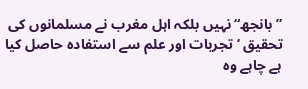”بانجھ“نہیں بلکہ اہل مغرب نے مسلمانوں کی تحقیق ‘تجربات اور علم سے استفادہ حاصل کیا ہے چاہے وہ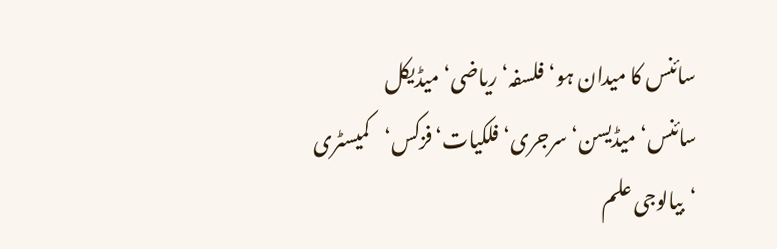سائنس کا میدان ہو‘فلسفہ‘ریاضی‘میڈیکل سائنس‘میڈیسن‘سرجری‘فلکیات‘فزکس‘کمیسٹری ‘بیالوجی علم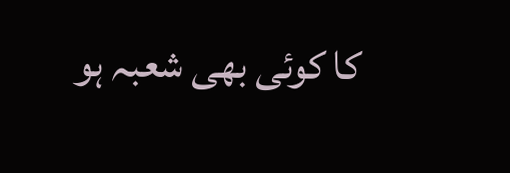کا کوئی بھی شعبہ ہو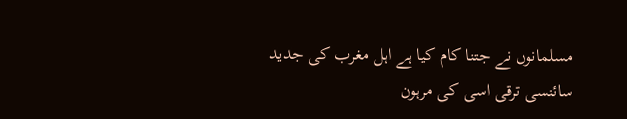مسلمانوں نے جتنا کام کیا ہے اہل مغرب کی جدید سائنسی ترقی اسی کی مرہون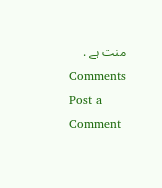منت ہے .
Comments
Post a Comment